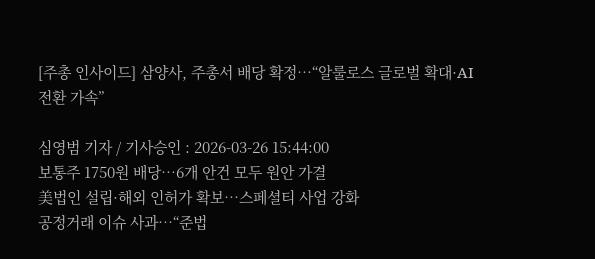[주총 인사이드] 삼양사, 주총서 배당 확정…“알룰로스 글로벌 확대·AI 전환 가속”

심영범 기자 / 기사승인 : 2026-03-26 15:44:00
보통주 1750원 배당…6개 안건 모두 원안 가결
美법인 설립·해외 인허가 확보…스페셜티 사업 강화
공정거래 이슈 사과…“준법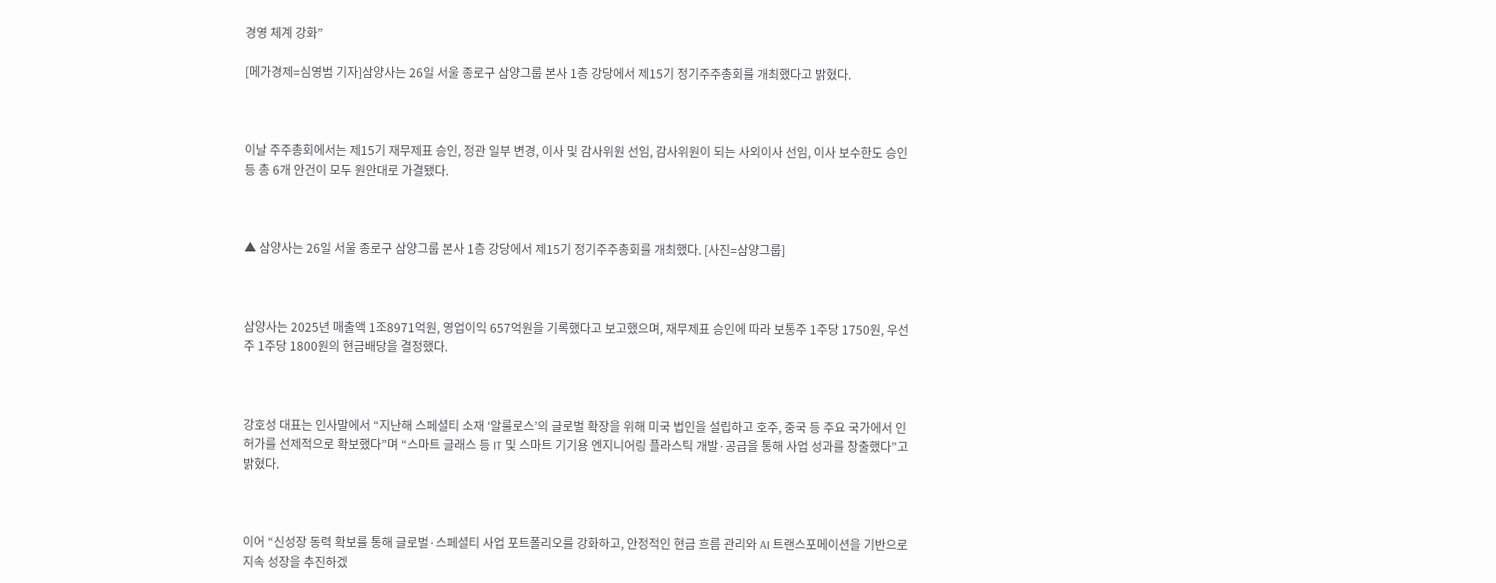경영 체계 강화”

[메가경제=심영범 기자]삼양사는 26일 서울 종로구 삼양그룹 본사 1층 강당에서 제15기 정기주주총회를 개최했다고 밝혔다.



이날 주주총회에서는 제15기 재무제표 승인, 정관 일부 변경, 이사 및 감사위원 선임, 감사위원이 되는 사외이사 선임, 이사 보수한도 승인 등 총 6개 안건이 모두 원안대로 가결됐다.



▲ 삼양사는 26일 서울 종로구 삼양그룹 본사 1층 강당에서 제15기 정기주주총회를 개최했다. [사진=삼양그룹]



삼양사는 2025년 매출액 1조8971억원, 영업이익 657억원을 기록했다고 보고했으며, 재무제표 승인에 따라 보통주 1주당 1750원, 우선주 1주당 1800원의 현금배당을 결정했다.



강호성 대표는 인사말에서 “지난해 스페셜티 소재 ‘알룰로스’의 글로벌 확장을 위해 미국 법인을 설립하고 호주, 중국 등 주요 국가에서 인허가를 선제적으로 확보했다”며 “스마트 글래스 등 IT 및 스마트 기기용 엔지니어링 플라스틱 개발·공급을 통해 사업 성과를 창출했다”고 밝혔다.



이어 “신성장 동력 확보를 통해 글로벌·스페셜티 사업 포트폴리오를 강화하고, 안정적인 현금 흐름 관리와 AI 트랜스포메이션을 기반으로 지속 성장을 추진하겠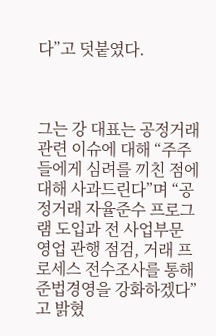다”고 덧붙였다.



그는 강 대표는 공정거래 관련 이슈에 대해 “주주들에게 심려를 끼친 점에 대해 사과드린다”며 “공정거래 자율준수 프로그램 도입과 전 사업부문 영업 관행 점검, 거래 프로세스 전수조사를 통해 준법경영을 강화하겠다”고 밝혔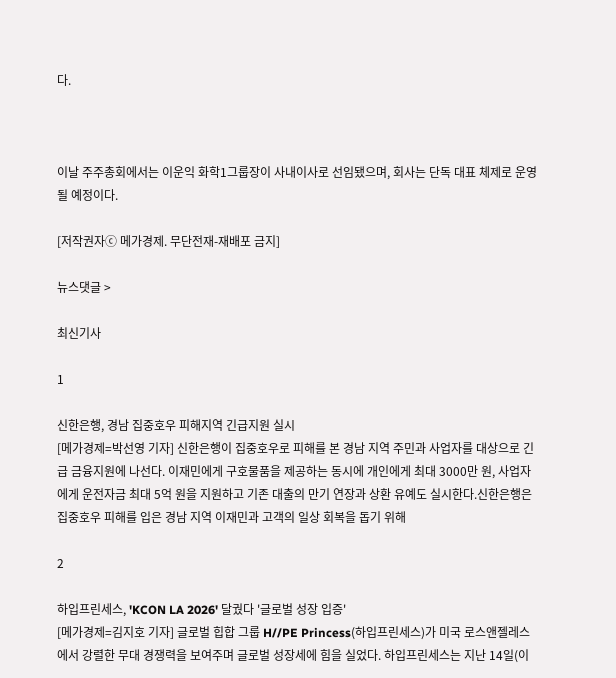다.



이날 주주총회에서는 이운익 화학1그룹장이 사내이사로 선임됐으며, 회사는 단독 대표 체제로 운영될 예정이다.

[저작권자ⓒ 메가경제. 무단전재-재배포 금지]

뉴스댓글 >

최신기사

1

신한은행, 경남 집중호우 피해지역 긴급지원 실시
[메가경제=박선영 기자] 신한은행이 집중호우로 피해를 본 경남 지역 주민과 사업자를 대상으로 긴급 금융지원에 나선다. 이재민에게 구호물품을 제공하는 동시에 개인에게 최대 3000만 원, 사업자에게 운전자금 최대 5억 원을 지원하고 기존 대출의 만기 연장과 상환 유예도 실시한다.신한은행은 집중호우 피해를 입은 경남 지역 이재민과 고객의 일상 회복을 돕기 위해

2

하입프린세스, 'KCON LA 2026' 달궜다 '글로벌 성장 입증'
[메가경제=김지호 기자] 글로벌 힙합 그룹 H//PE Princess(하입프린세스)가 미국 로스앤젤레스에서 강렬한 무대 경쟁력을 보여주며 글로벌 성장세에 힘을 실었다. 하입프린세스는 지난 14일(이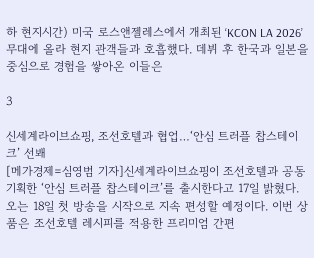하 현지시간) 미국 로스앤젤레스에서 개최된 ‘KCON LA 2026’ 무대에 올라 현지 관객들과 호흡했다. 데뷔 후 한국과 일본을 중심으로 경험을 쌓아온 이들은

3

신세계라이브쇼핑, 조선호텔과 협업…‘안심 트러플 찹스테이크’ 선봬
[메가경제=심영범 기자]신세계라이브쇼핑이 조선호텔과 공동 기획한 ‘안심 트러플 찹스테이크’를 출시한다고 17일 밝혔다. 오는 18일 첫 방송을 시작으로 지속 편성할 예정이다. 이번 상품은 조선호텔 레시피를 적용한 프리미엄 간편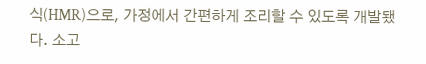식(HMR)으로, 가정에서 간편하게 조리할 수 있도록 개발됐다. 소고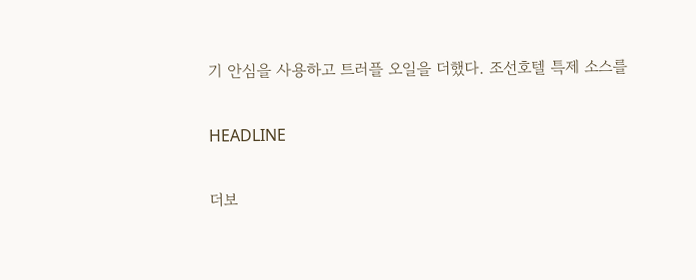기 안심을 사용하고 트러플 오일을 더했다. 조선호텔 특제 소스를

HEADLINE

더보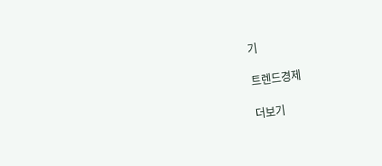기

트렌드경제

더보기